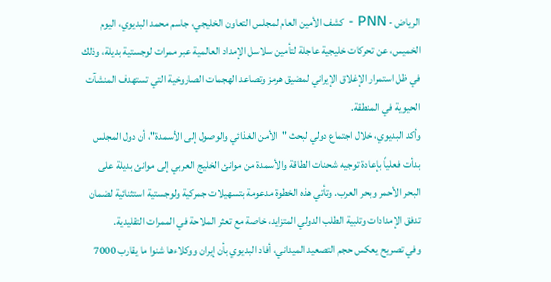الرياض - PNN - كشف الأمين العام لمجلس التعاون الخليجي، جاسم محمد البديوي، اليوم الخميس، عن تحركات خليجية عاجلة لتأمين سلاسل الإمداد العالمية عبر ممرات لوجستية بديلة، وذلك في ظل استمرار الإغلاق الإيراني لمضيق هرمز وتصاعد الهجمات الصاروخية التي تستهدف المنشآت الحيوية في المنطقة.
وأكد البديوي، خلال اجتماع دولي لبحث "الأمن الغذائي والوصول إلى الأسمدة"، أن دول المجلس بدأت فعلياً بإعادة توجيه شحنات الطاقة والأسمدة من موانئ الخليج العربي إلى موانئ بديلة على البحر الأحمر وبحر العرب. وتأتي هذه الخطوة مدعومة بتسهيلات جمركية ولوجستية استثنائية لضمان تدفق الإمدادات وتلبية الطلب الدولي المتزايد، خاصة مع تعثر الملاحة في الممرات التقليدية.
وفي تصريح يعكس حجم التصعيد الميداني، أفاد البديوي بأن إيران ووكلاءها شنوا ما يقارب 7000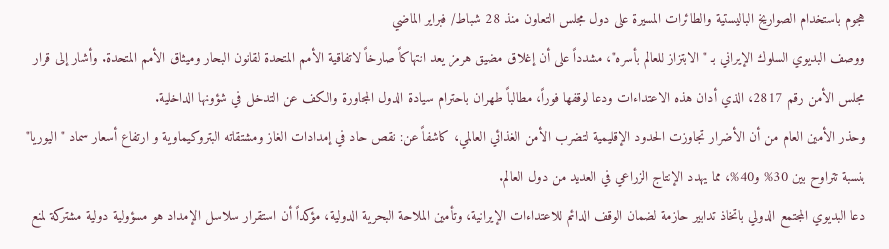هجوم باستخدام الصواريخ الباليستية والطائرات المسيرة على دول مجلس التعاون منذ 28 شباط/ فبراير الماضي
ووصف البديوي السلوك الإيراني بـ "الابتزاز للعالم بأسره"، مشدداً على أن إغلاق مضيق هرمز يعد انتهاكاً صارخاً لاتفاقية الأمم المتحدة لقانون البحار وميثاق الأمم المتحدة. وأشار إلى قرار مجلس الأمن رقم 2817، الذي أدان هذه الاعتداءات ودعا لوقفها فوراً، مطالباً طهران باحترام سيادة الدول المجاورة والكف عن التدخل في شؤونها الداخلية.
وحذر الأمين العام من أن الأضرار تجاوزت الحدود الإقليمية لتضرب الأمن الغذائي العالمي، كاشفاً عن: نقص حاد في إمدادات الغاز ومشتقاته البتروكيماوية و ارتفاع أسعار سماد "اليوريا" بنسبة تتراوح بين 30% و40%، مما يهدد الإنتاج الزراعي في العديد من دول العالم.
دعا البديوي المجتمع الدولي باتخاذ تدابير حازمة لضمان الوقف الدائم للاعتداءات الإيرانية، وتأمين الملاحة البحرية الدولية، مؤكداً أن استقرار سلاسل الإمداد هو مسؤولية دولية مشتركة لمنع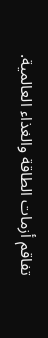تفاقم أزمات الطاقة والغذاء العالمية.